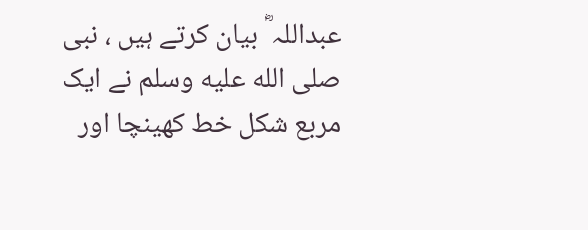عبداللہ ؓ بیان کرتے ہیں ، نبی صلى الله عليه وسلم نے ایک مربع شکل خط کھینچا اور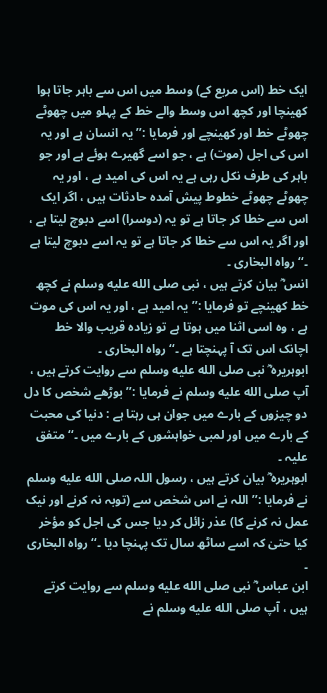ایک خط (اس مربع کے) وسط میں اس سے باہر جاتا ہوا کھینچا اور کچھ اس وسط والے خط کے پہلو میں چھوٹے چھوٹے خط اور کھینچے اور فرمایا :’’ یہ انسان ہے اور یہ اس کی اجل (موت) ہے ، جو اسے گھیرے ہوئے ہے اور جو باہر کی طرف نکل رہی ہے یہ اس کی امید ہے ، اور یہ چھوٹے چھوٹے خطوط پیش آمدہ حادثات ہیں ، اگر ایک اس سے خطا کر جاتا ہے تو یہ (دوسرا) اسے دبوچ لیتا ہے ، اور اگر یہ اس سے خطا کر جاتا ہے تو یہ اسے دبوچ لیتا ہے ۔‘‘ رواہ البخاری ۔
انس ؓ بیان کرتے ہیں ، نبی صلى الله عليه وسلم نے کچھ خط کھینچے تو فرمایا :’’ یہ امید ہے ، اور یہ اس کی موت ہے ، وہ اسی اثنا میں ہوتا ہے تو زیادہ قریب والا خط اچانک اس تک آ پہنچتا ہے ۔‘‘ رواہ البخاری ۔
ابوہریرہ ؓ نبی صلى الله عليه وسلم سے روایت کرتے ہیں ، آپ صلى الله عليه وسلم نے فرمایا :’’ بوڑھے شخص کا دل دو چیزوں کے بارے میں جوان ہی رہتا ہے : دنیا کی محبت کے بارے میں اور لمبی خواہشوں کے بارے میں ۔‘‘ متفق علیہ ۔
ابوہریرہ ؓ بیان کرتے ہیں ، رسول اللہ صلى الله عليه وسلم نے فرمایا :’’ اللہ نے اس شخص سے (توبہ نہ کرنے اور نیک عمل نہ کرنے کا) عذر زائل کر دیا جس کی اجل کو مؤخر کیا حتیٰ کہ اسے ساٹھ سال تک پہنچا دیا ۔‘‘ رواہ البخاری ۔
ابن عباس ؓ نبی صلى الله عليه وسلم سے روایت کرتے ہیں ، آپ صلى الله عليه وسلم نے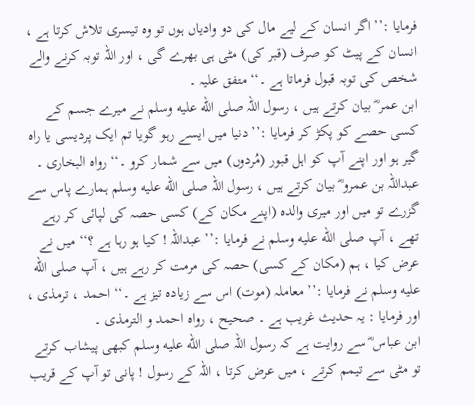فرمایا :’’ اگر انسان کے لیے مال کی دو وادیاں ہوں تو وہ تیسری تلاش کرتا ہے ، انسان کے پیٹ کو صرف (قبر کی) مٹی ہی بھرے گی ، اور اللہ توبہ کرنے والے شخص کی توبہ قبول فرماتا ہے ۔‘‘ متفق علیہ ۔
ابن عمر ؓ بیان کرتے ہیں ، رسول اللہ صلى الله عليه وسلم نے میرے جسم کے کسی حصے کو پکڑ کر فرمایا :’’ دنیا میں ایسے رہو گویا تم ایک پردیسی یا راہ گیر ہو اور اپنے آپ کو اہل قبور (مُردوں) میں سے شمار کرو ۔‘‘ رواہ البخاری ۔
عبداللہ بن عمرو ؓ بیان کرتے ہیں ، رسول اللہ صلى الله عليه وسلم ہمارے پاس سے گزرے تو میں اور میری والدہ (اپنے مکان کے) کسی حصہ کی لپائی کر رہے تھے ، آپ صلى الله عليه وسلم نے فرمایا :’’ عبداللہ ! کیا ہو رہا ہے ؟‘‘ میں نے عرض کیا ، ہم (مکان کے کسی) حصہ کی مرمت کر رہے ہیں ، آپ صلى الله عليه وسلم نے فرمایا :’’ معاملہ (موت) اس سے زیادہ تیز ہے ۔‘‘ احمد ، ترمذی ، اور فرمایا : یہ حدیث غریب ہے ۔ صحیح ، رواہ احمد و الترمذی ۔
ابن عباس ؓ سے روایت ہے کہ رسول اللہ صلى الله عليه وسلم کبھی پیشاب کرتے تو مٹی سے تیمم کرتے ، میں عرض کرتا ، اللہ کے رسول ! پانی تو آپ کے قریب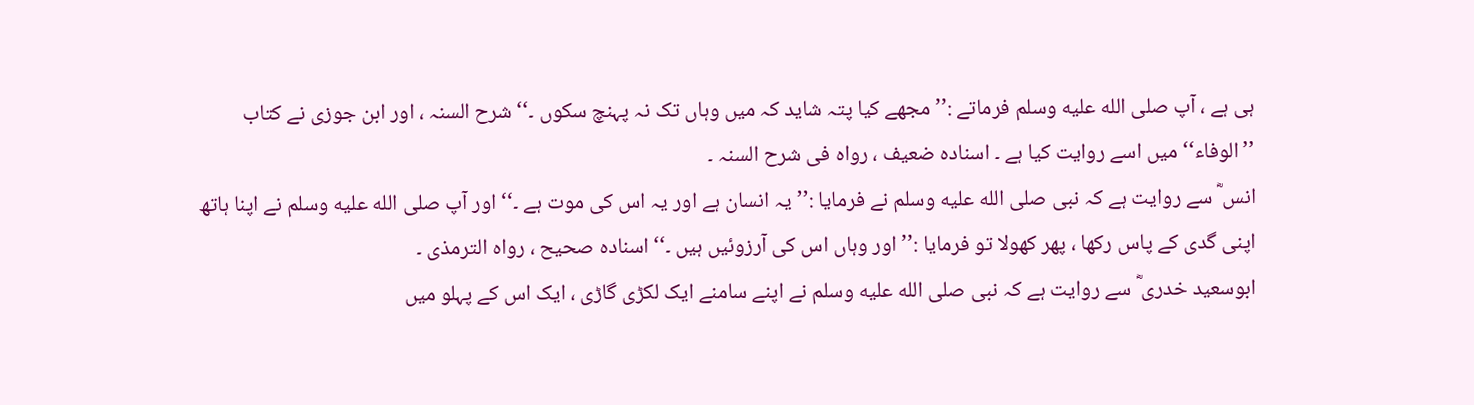ہی ہے ، آپ صلى الله عليه وسلم فرماتے :’’ مجھے کیا پتہ شاید کہ میں وہاں تک نہ پہنچ سکوں ۔‘‘ شرح السنہ ، اور ابن جوزی نے کتاب ’’الوفاء‘‘ میں اسے روایت کیا ہے ۔ اسنادہ ضعیف ، رواہ فی شرح السنہ ۔
انس ؓ سے روایت ہے کہ نبی صلى الله عليه وسلم نے فرمایا :’’ یہ انسان ہے اور یہ اس کی موت ہے ۔‘‘ اور آپ صلى الله عليه وسلم نے اپنا ہاتھ اپنی گدی کے پاس رکھا ، پھر کھولا تو فرمایا :’’ اور وہاں اس کی آرزوئیں ہیں ۔‘‘ اسنادہ صحیح ، رواہ الترمذی ۔
ابوسعید خدری ؓ سے روایت ہے کہ نبی صلى الله عليه وسلم نے اپنے سامنے ایک لکڑی گاڑی ، ایک اس کے پہلو میں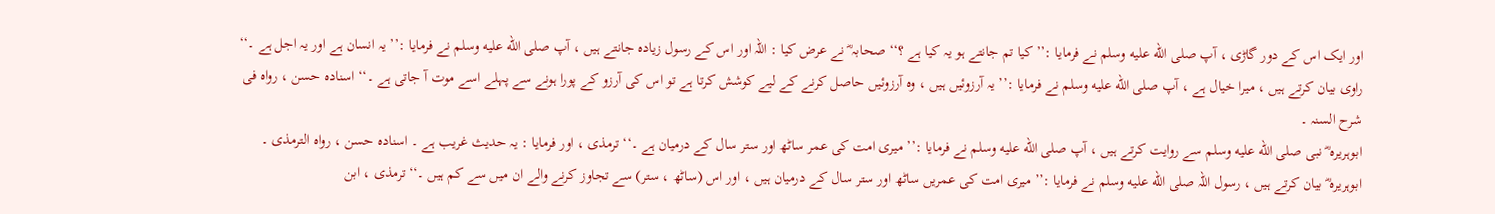اور ایک اس کے دور گاڑی ، آپ صلى الله عليه وسلم نے فرمایا :’’ کیا تم جانتے ہو یہ کیا ہے ؟‘‘ صحابہ ؓ نے عرض کیا : اللہ اور اس کے رسول زیادہ جانتے ہیں ، آپ صلى الله عليه وسلم نے فرمایا :’’ یہ انسان ہے اور یہ اجل ہے ۔‘‘ راوی بیان کرتے ہیں ، میرا خیال ہے ، آپ صلى الله عليه وسلم نے فرمایا :’’ یہ آرزوئیں ہیں ، وہ آرزوئیں حاصل کرنے کے لیے کوشش کرتا ہے تو اس کی آرزو کے پورا ہونے سے پہلے اسے موت آ جاتی ہے ۔‘‘ اسنادہ حسن ، رواہ فی شرح السنہ ۔
ابوہریرہ ؓ نبی صلى الله عليه وسلم سے روایت کرتے ہیں ، آپ صلى الله عليه وسلم نے فرمایا :’’ میری امت کی عمر ساٹھ اور ستر سال کے درمیان ہے ۔‘‘ ترمذی ، اور فرمایا : یہ حدیث غریب ہے ۔ اسنادہ حسن ، رواہ الترمذی ۔
ابوہریرہ ؓ بیان کرتے ہیں ، رسول اللہ صلى الله عليه وسلم نے فرمایا :’’ میری امت کی عمریں ساٹھ اور ستر سال کے درمیان ہیں ، اور اس (ساٹھ ، ستر) سے تجاوز کرنے والے ان میں سے کم ہیں ۔‘‘ ترمذی ، ابن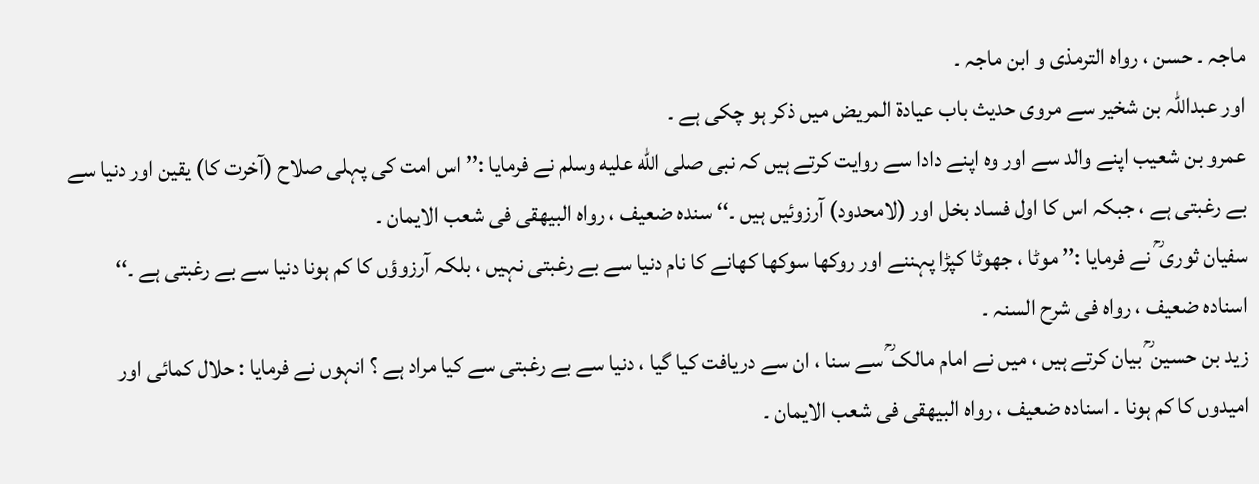ماجہ ۔ حسن ، رواہ الترمذی و ابن ماجہ ۔
اور عبداللہ بن شخیر سے مروی حدیث باب عیادۃ المریض میں ذکر ہو چکی ہے ۔
عمرو بن شعیب اپنے والد سے اور وہ اپنے دادا سے روایت کرتے ہیں کہ نبی صلى الله عليه وسلم نے فرمایا :’’ اس امت کی پہلی صلاح (آخرت کا) یقین اور دنیا سے بے رغبتی ہے ، جبکہ اس کا اول فساد بخل اور (لامحدود) آرزوئیں ہیں ۔‘‘ سندہ ضعیف ، رواہ البیھقی فی شعب الایمان ۔
سفیان ثوری ؒ نے فرمایا :’’ موٹا ، جھوٹا کپڑا پہننے اور روکھا سوکھا کھانے کا نام دنیا سے بے رغبتی نہیں ، بلکہ آرزوؤں کا کم ہونا دنیا سے بے رغبتی ہے ۔‘‘ اسنادہ ضعیف ، رواہ فی شرح السنہ ۔
زید بن حسین ؒ بیان کرتے ہیں ، میں نے امام مالک ؒ سے سنا ، ان سے دریافت کیا گیا ، دنیا سے بے رغبتی سے کیا مراد ہے ؟ انہوں نے فرمایا : حلال کمائی اور امیدوں کا کم ہونا ۔ اسنادہ ضعیف ، رواہ البیھقی فی شعب الایمان ۔